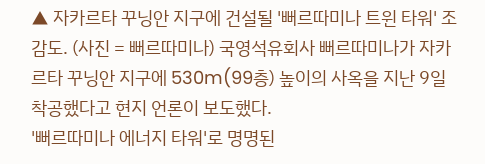▲ 자카르타 꾸닝안 지구에 건설될 '뻐르따미나 트윈 타워' 조감도. (사진 = 뻐르따미나) 국영석유회사 뻐르따미나가 자카르타 꾸닝안 지구에 530m(99층) 높이의 사옥을 지난 9일 착공했다고 현지 언론이 보도했다.
'뻐르따미나 에너지 타워'로 명명된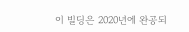이 빌딩은 2020년에 완공되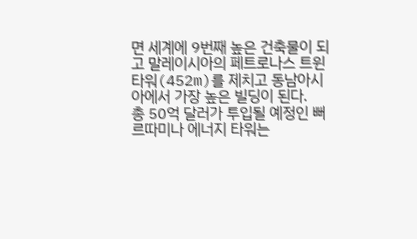면 세계에 9번째 높은 건축물이 되고 말레이시아의 페트로나스 트윈 타워(452m)를 제치고 동남아시아에서 가장 높은 빌딩이 된다.
총 50억 달러가 투입될 예정인 뻐르따미나 에너지 타워는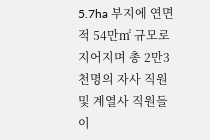5.7ha 부지에 연면적 54만㎡ 규모로 지어지며 총 2만3천명의 자사 직원 및 계열사 직원들이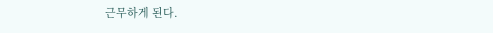근무하게 된다.